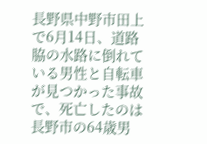長野県中野市田上で6月14日、道路脇の水路に倒れている男性と自転車が見つかった事故で、死亡したのは長野市の64歳男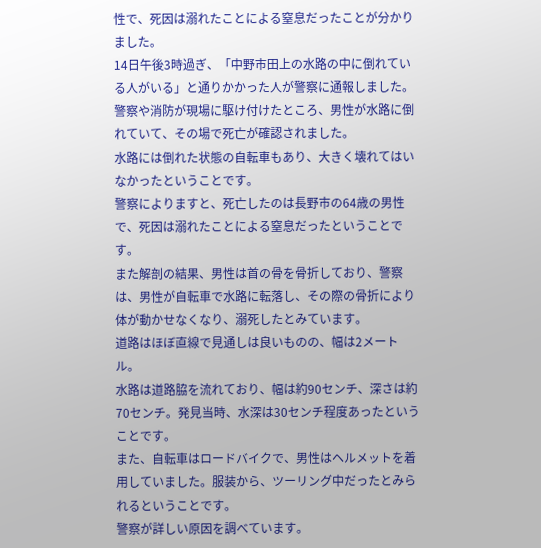性で、死因は溺れたことによる窒息だったことが分かりました。
14日午後3時過ぎ、「中野市田上の水路の中に倒れている人がいる」と通りかかった人が警察に通報しました。
警察や消防が現場に駆け付けたところ、男性が水路に倒れていて、その場で死亡が確認されました。
水路には倒れた状態の自転車もあり、大きく壊れてはいなかったということです。
警察によりますと、死亡したのは長野市の64歳の男性で、死因は溺れたことによる窒息だったということです。
また解剖の結果、男性は首の骨を骨折しており、警察は、男性が自転車で水路に転落し、その際の骨折により体が動かせなくなり、溺死したとみています。
道路はほぼ直線で見通しは良いものの、幅は2メートル。
水路は道路脇を流れており、幅は約90センチ、深さは約70センチ。発見当時、水深は30センチ程度あったということです。
また、自転車はロードバイクで、男性はヘルメットを着用していました。服装から、ツーリング中だったとみられるということです。
警察が詳しい原因を調べています。